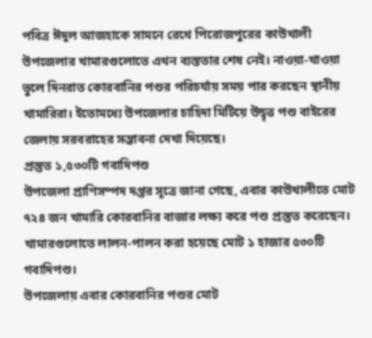পবিত্র ঈদুল আজহাকে সামনে রেখে পিরোজপুরের কাউখালী উপজেলার খামারগুলোতে এখন ব্যস্ততার শেষ নেই। নাওয়া-খাওয়া ভুলে দিনরাত কোরবানির পশুর পরিচর্যায় সময় পার করছেন স্থানীয় খামারিরা। ইতোমধ্যে উপজেলার চাহিদা মিটিয়ে উদ্বৃত্ত পশু বাইরের জেলায় সরবরাহের সম্ভাবনা দেখা দিয়েছে।
প্রস্তুত ১,৫৩০টি গবাদিপশু
উপজেলা প্রাণিসম্পদ দপ্তর সূত্রে জানা গেছে, এবার কাউখালীতে মোট ৭২৪ জন খামারি কোরবানির বাজার লক্ষ্য করে পশু প্রস্তুত করেছেন। খামারগুলোতে লালন-পালন করা হয়েছে মোট ১ হাজার ৫৩০টি গবাদিপশু।
উপজেলায় এবার কোরবানির পশুর মোট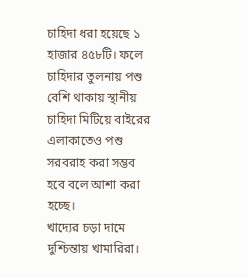চাহিদা ধরা হয়েছে ১ হাজার ৪৫৮টি। ফলে চাহিদার তুলনায় পশু বেশি থাকায় স্থানীয় চাহিদা মিটিয়ে বাইরের এলাকাতেও পশু সরবরাহ করা সম্ভব হবে বলে আশা করা হচ্ছে।
খাদ্যের চড়া দামে দুশ্চিন্তায় খামারিরা।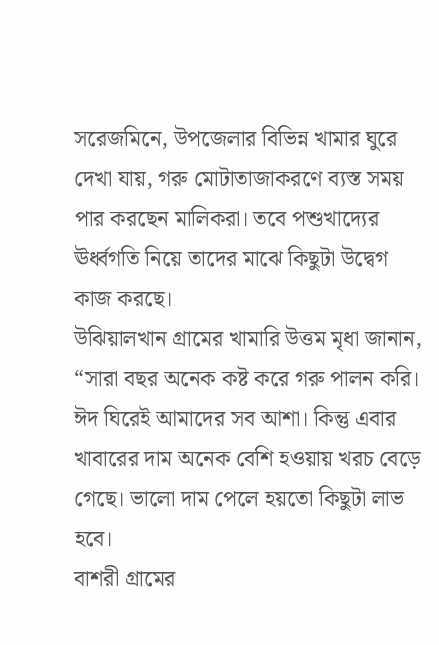সরেজমিনে, উপজেলার বিভিন্ন খামার ঘুরে দেখা যায়, গরু মোটাতাজাকরণে ব্যস্ত সময় পার করছেন মালিকরা। তবে পশুখাদ্যের ঊর্ধ্বগতি নিয়ে তাদের মাঝে কিছুটা উদ্বেগ কাজ করছে।
উঝিয়ালখান গ্রামের খামারি উত্তম মৃধা জানান, “সারা বছর অনেক কষ্ট করে গরু পালন করি। ঈদ ঘিরেই আমাদের সব আশা। কিন্তু এবার খাবারের দাম অনেক বেশি হওয়ায় খরচ বেড়ে গেছে। ভালো দাম পেলে হয়তো কিছুটা লাভ হবে।
বাশরী গ্রামের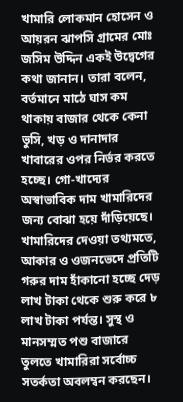খামারি লোকমান হোসেন ও আয়রন ঝাপসি গ্রামের মোঃ জসিম উদ্দিন একই উদ্বেগের কথা জানান। তারা বলেন, বর্তমানে মাঠে ঘাস কম থাকায় বাজার থেকে কেনা ভুসি, খড় ও দানাদার খাবারের ওপর নির্ভর করতে হচ্ছে। গো-খাদ্যের অস্বাভাবিক দাম খামারিদের জন্য বোঝা হয়ে দাঁড়িয়েছে।
খামারিদের দেওয়া তথ্যমতে, আকার ও ওজনভেদে প্রতিটি গরুর দাম হাঁকানো হচ্ছে দেড় লাখ টাকা থেকে শুরু করে ৮ লাখ টাকা পর্যন্ত। সুস্থ ও মানসম্মত পশু বাজারে তুলতে খামারিরা সর্বোচ্চ সতর্কতা অবলম্বন করছেন।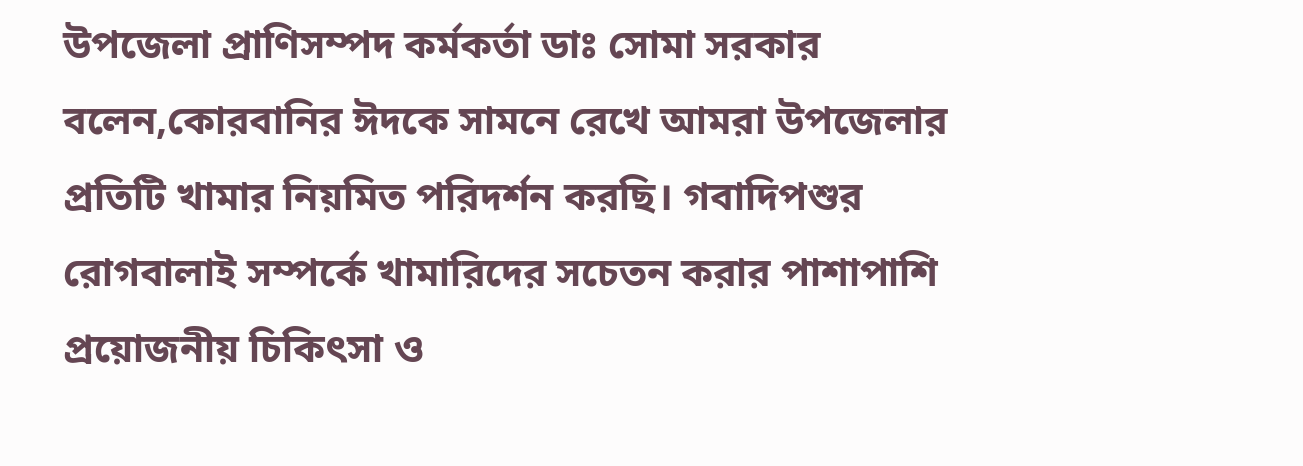উপজেলা প্রাণিসম্পদ কর্মকর্তা ডাঃ সোমা সরকার বলেন,কোরবানির ঈদকে সামনে রেখে আমরা উপজেলার প্রতিটি খামার নিয়মিত পরিদর্শন করছি। গবাদিপশুর রোগবালাই সম্পর্কে খামারিদের সচেতন করার পাশাপাশি প্রয়োজনীয় চিকিৎসা ও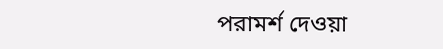পরামর্শ দেওয়া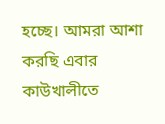হচ্ছে। আমরা আশা করছি এবার কাউখালীতে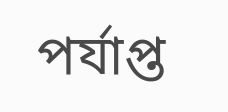পর্যাপ্ত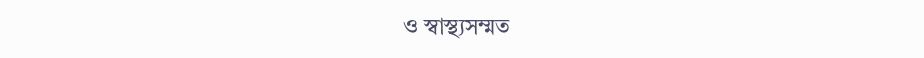ও স্বাস্থ্যসম্মত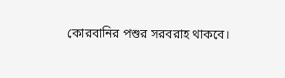কোরবানির পশুর সরবরাহ থাকবে।